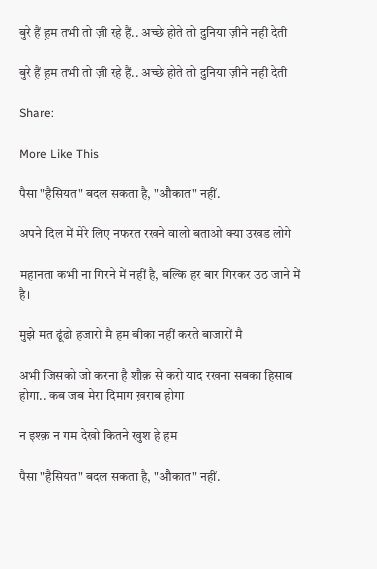बुरे हैं ह़म तभी तो ज़ी रहे हैं.. अच्छे होते तो द़ुनिया ज़ीने नही देती

बुरे हैं ह़म तभी तो ज़ी रहे हैं.. अच्छे होते तो द़ुनिया ज़ीने नही देती

Share:

More Like This

पैसा "हैसियत" बदल सकता है, "औकात" नहीं.

अपने दिल में मेरे लिए नफरत रखने वालो बताओ क्या उखड लोगे

महानता कभी ना गिरने में नहीं है, बल्कि हर बार गिरकर उठ जाने में है।

मुझे मत ढूंढो हजारो मै हम बीका नहीं करते बाजारों मै

अभी जिसको जो करना है शौक़ से करो याद रखना सबका हिसाब होगा.. कब जब मेरा दिमाग ख़राब होगा

न इश्क़ न गम देखो कितने खुश हे हम

पैसा "हैसियत" बदल सकता है, "औकात" नहीं.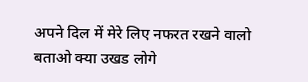अपने दिल में मेरे लिए नफरत रखने वालो बताओ क्या उखड लोगे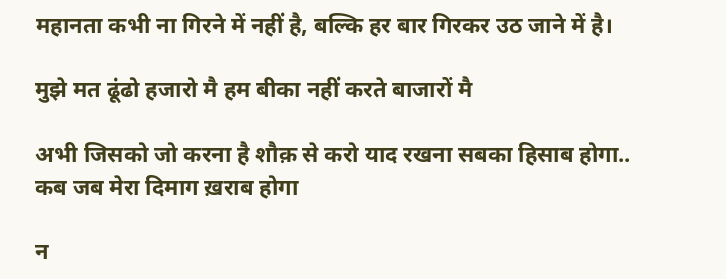महानता कभी ना गिरने में नहीं है, बल्कि हर बार गिरकर उठ जाने में है।

मुझे मत ढूंढो हजारो मै हम बीका नहीं करते बाजारों मै

अभी जिसको जो करना है शौक़ से करो याद रखना सबका हिसाब होगा.. कब जब मेरा दिमाग ख़राब होगा

न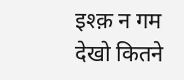इश्क़ न गम देखो कितने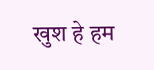खुश हे हम